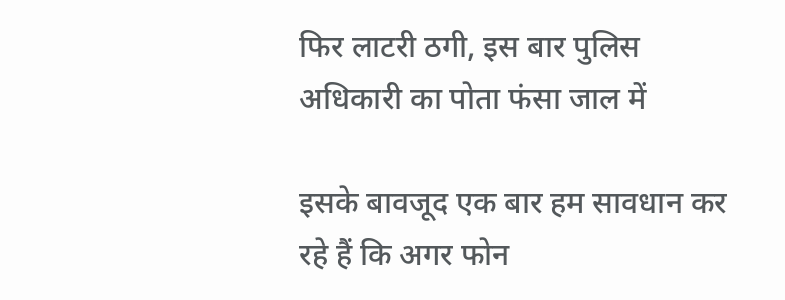फिर लाटरी ठगी, इस बार पुलिस अधिकारी का पोता फंसा जाल में

इसके बावजूद एक बार हम सावधान कर रहे हैं कि अगर फोन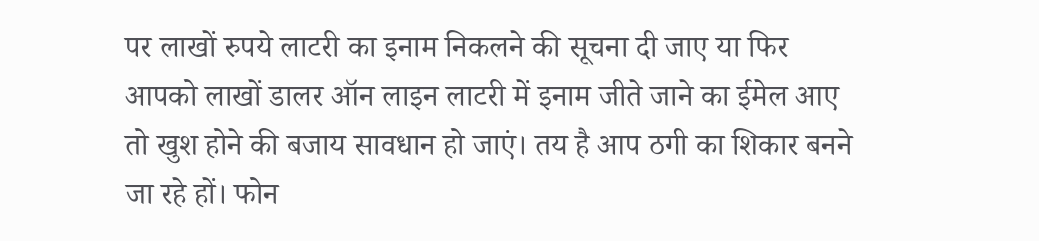पर लाखों रुपये लाटरी का इनाम निकलने की सूचना दी जाए या फिर आपको लाखों डालर ऑन लाइन लाटरी में इनाम जीते जाने का ईमेल आए तो खुश होने की बजाय सावधान हो जाएं। तय है आप ठगी का शिकार बनने जा रहे हों। फोन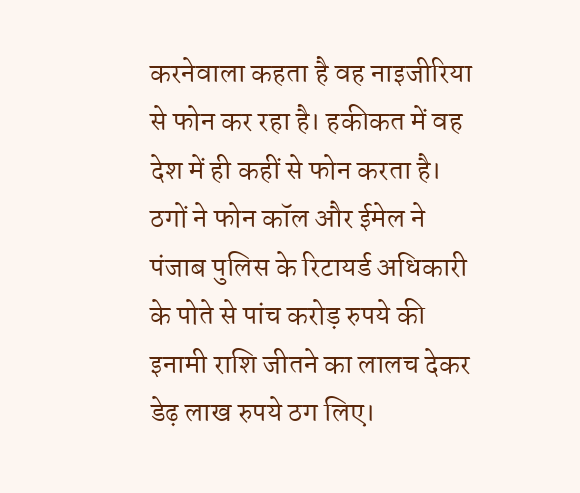करनेवाला कहता है वह नाइजीरिया से फोन कर रहा है। हकीकत में वह देश में ही कहीं से फोन करता है।
ठगों ने फोन कॉल और ईमेल ने पंजाब पुलिस के रिटायर्ड अधिकारी के पोते से पांच करोड़ रुपये की इनामी राशि जीतने का लालच देकर डेढ़ लाख रुपये ठग लिए।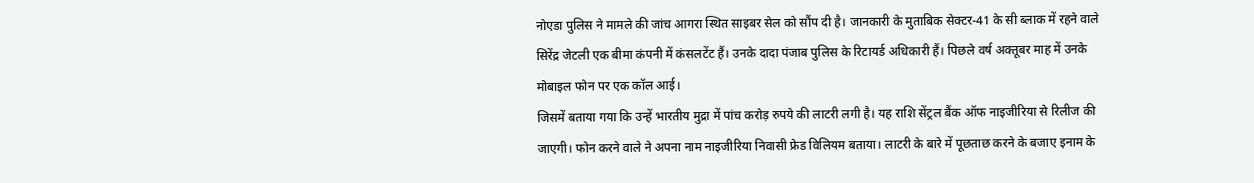नोएडा पुलिस ने मामले की जांच आगरा स्थित साइबर सेल को सौंप दी है। जानकारी के मुताबिक सेक्टर-41 के सी ब्लाक में रहने वाले सिरेंद्र जेटली एक बीमा कंपनी में कंसलटेंट हैं। उनके दादा पंजाब पुलिस के रिटायर्ड अधिकारी हैं। पिछले वर्ष अक्तूबर माह में उनके मोबाइल फोन पर एक कॉल आई।
जिसमें बताया गया कि उन्हें भारतीय मुद्रा में पांच करोड़ रुपये की लाटरी लगी है। यह राशि सेंट्रल बैंक ऑफ नाइजीरिया से रिलीज की जाएगी। फोन करने वाले ने अपना नाम नाइजीरिया निवासी फ्रेड विलियम बताया। लाटरी के बारे में पूछताछ करने के बजाए इनाम के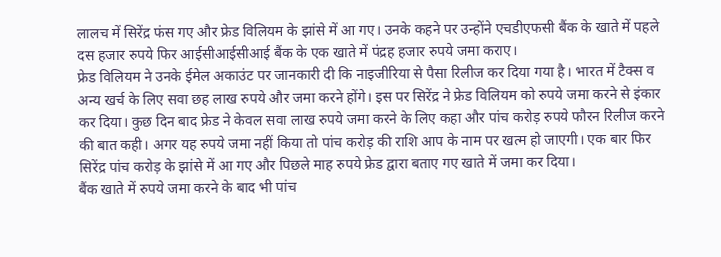लालच में सिरेंद्र फंस गए और फ्रेड विलियम के झांसे में आ गए। उनके कहने पर उन्होंने एचडीएफसी बैंक के खाते में पहले दस हजार रुपये फिर आईसीआईसीआई बैंक के एक खाते में पंद्रह हजार रुपये जमा कराए।
फ्रेड विलियम ने उनके ईमेल अकाउंट पर जानकारी दी कि नाइजीरिया से पैसा रिलीज कर दिया गया है। भारत में टैक्स व अन्य खर्च के लिए सवा छह लाख रुपये और जमा करने होंगे। इस पर सिरेंद्र ने फ्रेड विलियम को रुपये जमा करने से इंकार कर दिया। कुछ दिन बाद फ्रेड ने केवल सवा लाख रुपये जमा करने के लिए कहा और पांच करोड़ रुपये फौरन रिलीज करने की बात कही। अगर यह रुपये जमा नहीं किया तो पांच करोड़ की राशि आप के नाम पर खत्म हो जाएगी। एक बार फिर सिरेंद्र पांच करोड़ के झांसे में आ गए और पिछले माह रुपये फ्रेड द्वारा बताए गए खाते में जमा कर दिया।
बैंक खाते में रुपये जमा करने के बाद भी पांच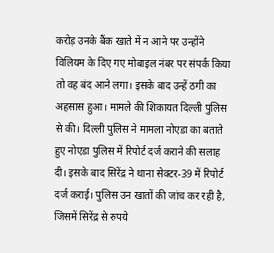करोड़ उनके बैंक खाते में न आने पर उन्होंने विलियम के दिए गए मोबाइल नंबर पर संपर्क किया तो वह बंद आने लगा। इसके बाद उन्हें ठगी का अहसास हुआ। मामले की शिकायत दिल्ली पुलिस से की। दिल्ली पुलिस ने मामला नोएडा का बताते हुए नोएडा पुलिस में रिपोर्ट दर्ज कराने की सलाह दी। इसके बाद सिरेंद्र ने थाना सेक्टर-39 में रिपोर्ट दर्ज कराई। पुलिस उन खातों की जांच कर रही है, जिसमें सिरेंद्र से रुपये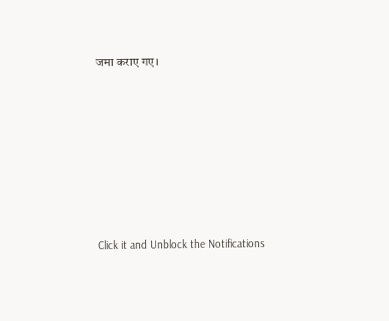जमा कराए गए।












Click it and Unblock the Notifications